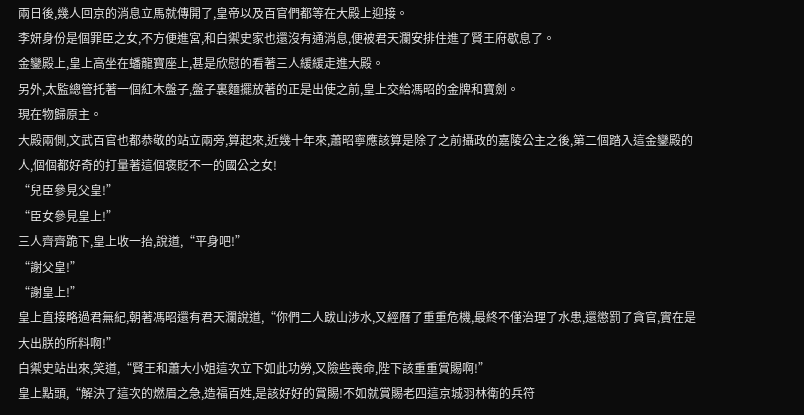兩日後,幾人回京的消息立馬就傳開了,皇帝以及百官們都等在大殿上迎接。
李妍身份是個罪臣之女,不方便進宮,和白禦史家也還沒有通消息,便被君天瀾安排住進了賢王府歇息了。
金鑾殿上,皇上高坐在蟠龍寶座上,甚是欣慰的看著三人緩緩走進大殿。
另外,太監總管托著一個紅木盤子,盤子裏麵擺放著的正是出使之前,皇上交給馮昭的金牌和寶劍。
現在物歸原主。
大殿兩側,文武百官也都恭敬的站立兩旁,算起來,近幾十年來,蕭昭寧應該算是除了之前攝政的嘉陵公主之後,第二個踏入這金鑾殿的人,個個都好奇的打量著這個褒貶不一的國公之女!
“兒臣參見父皇!”
“臣女參見皇上!”
三人齊齊跪下,皇上收一抬,說道,“平身吧!”
“謝父皇!”
“謝皇上!”
皇上直接略過君無紀,朝著馮昭還有君天瀾說道,“你們二人跋山涉水,又經曆了重重危機,最終不僅治理了水患,還懲罰了貪官,實在是大出朕的所料啊!”
白禦史站出來,笑道,“賢王和蕭大小姐這次立下如此功勞,又險些喪命,陛下該重重賞賜啊!”
皇上點頭,“解決了這次的燃眉之急,造福百姓,是該好好的賞賜!不如就賞賜老四這京城羽林衛的兵符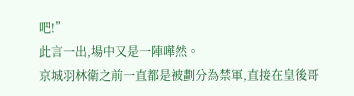吧!”
此言一出,場中又是一陣嘩然。
京城羽林衛之前一直都是被劃分為禁軍,直接在皇後哥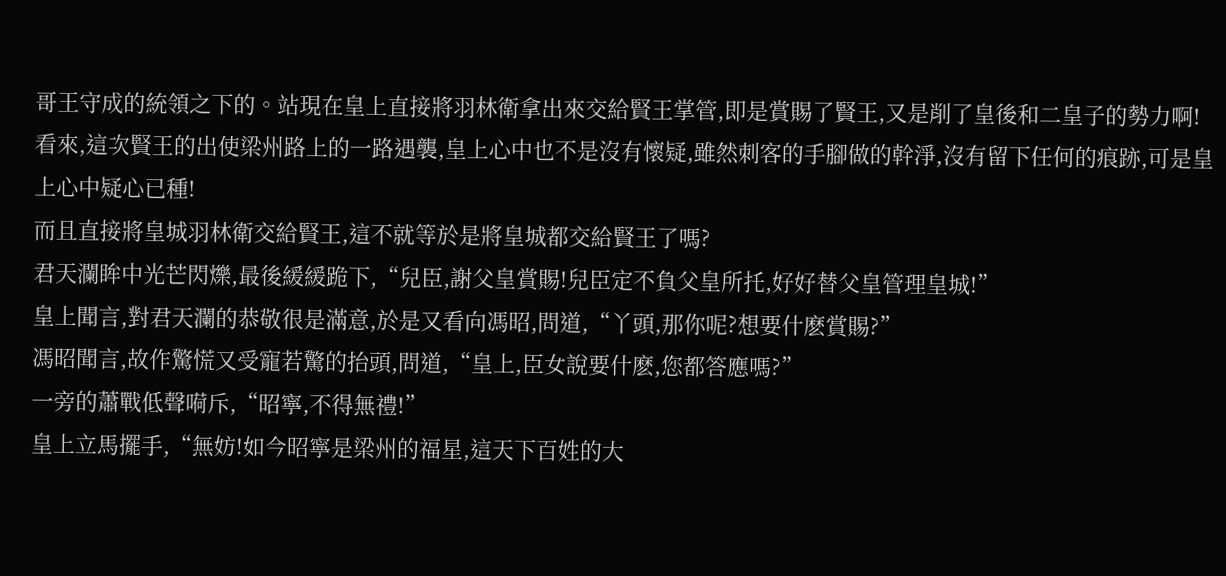哥王守成的統領之下的。站現在皇上直接將羽林衛拿出來交給賢王掌管,即是賞賜了賢王,又是削了皇後和二皇子的勢力啊!
看來,這次賢王的出使梁州路上的一路遇襲,皇上心中也不是沒有懷疑,雖然刺客的手腳做的幹淨,沒有留下任何的痕跡,可是皇上心中疑心已種!
而且直接將皇城羽林衛交給賢王,這不就等於是將皇城都交給賢王了嗎?
君天瀾眸中光芒閃爍,最後緩緩跪下,“兒臣,謝父皇賞賜!兒臣定不負父皇所托,好好替父皇管理皇城!”
皇上聞言,對君天瀾的恭敬很是滿意,於是又看向馮昭,問道,“丫頭,那你呢?想要什麽賞賜?”
馮昭聞言,故作驚慌又受寵若驚的抬頭,問道,“皇上,臣女說要什麽,您都答應嗎?”
一旁的蕭戰低聲嗬斥,“昭寧,不得無禮!”
皇上立馬擺手,“無妨!如今昭寧是梁州的福星,這天下百姓的大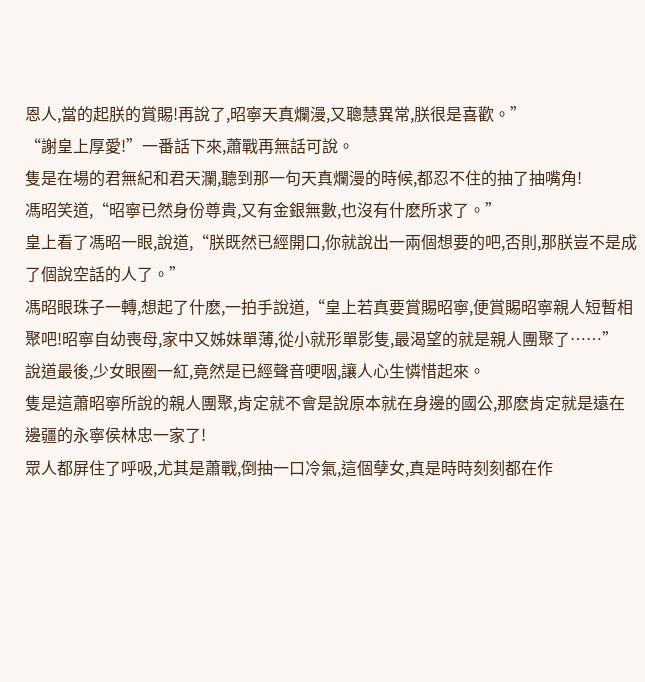恩人,當的起朕的賞賜!再說了,昭寧天真爛漫,又聰慧異常,朕很是喜歡。”
“謝皇上厚愛!”一番話下來,蕭戰再無話可說。
隻是在場的君無紀和君天瀾,聽到那一句天真爛漫的時候,都忍不住的抽了抽嘴角!
馮昭笑道,“昭寧已然身份尊貴,又有金銀無數,也沒有什麽所求了。”
皇上看了馮昭一眼,說道,“朕既然已經開口,你就說出一兩個想要的吧,否則,那朕豈不是成了個說空話的人了。”
馮昭眼珠子一轉,想起了什麽,一拍手說道,“皇上若真要賞賜昭寧,便賞賜昭寧親人短暫相聚吧!昭寧自幼喪母,家中又姊妹單薄,從小就形單影隻,最渴望的就是親人團聚了……”
說道最後,少女眼圈一紅,竟然是已經聲音哽咽,讓人心生憐惜起來。
隻是這蕭昭寧所說的親人團聚,肯定就不會是說原本就在身邊的國公,那麽肯定就是遠在邊疆的永寧侯林忠一家了!
眾人都屏住了呼吸,尤其是蕭戰,倒抽一口冷氣,這個孽女,真是時時刻刻都在作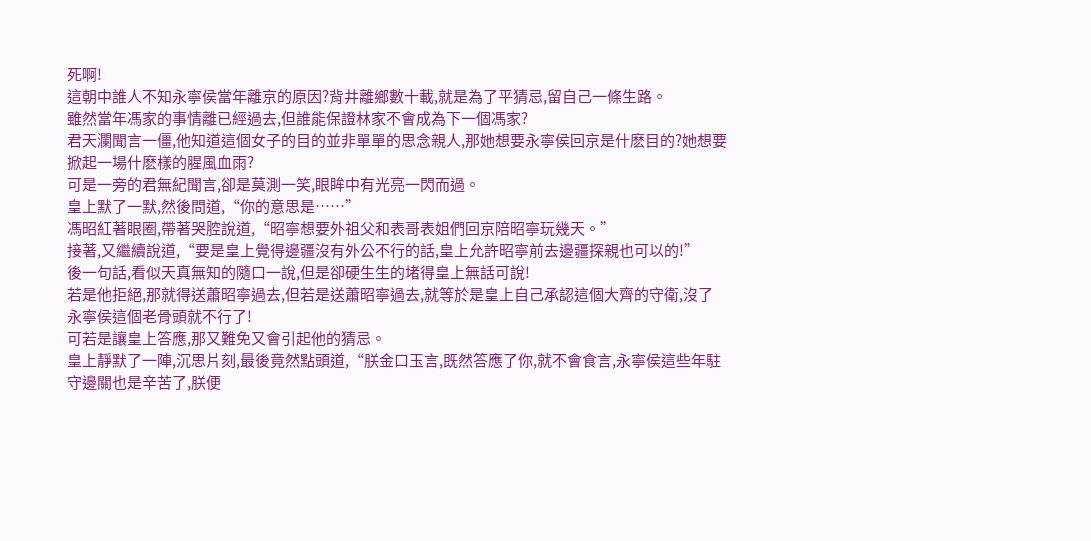死啊!
這朝中誰人不知永寧侯當年離京的原因?背井離鄉數十載,就是為了平猜忌,留自己一條生路。
雖然當年馮家的事情離已經過去,但誰能保證林家不會成為下一個馮家?
君天瀾聞言一僵,他知道這個女子的目的並非單單的思念親人,那她想要永寧侯回京是什麽目的?她想要掀起一場什麽樣的腥風血雨?
可是一旁的君無紀聞言,卻是莫測一笑,眼眸中有光亮一閃而過。
皇上默了一默,然後問道,“你的意思是……”
馮昭紅著眼圈,帶著哭腔說道,“昭寧想要外祖父和表哥表姐們回京陪昭寧玩幾天。”
接著,又繼續說道,“要是皇上覺得邊疆沒有外公不行的話,皇上允許昭寧前去邊疆探親也可以的!”
後一句話,看似天真無知的隨口一說,但是卻硬生生的堵得皇上無話可說!
若是他拒絕,那就得送蕭昭寧過去,但若是送蕭昭寧過去,就等於是皇上自己承認這個大齊的守衛,沒了永寧侯這個老骨頭就不行了!
可若是讓皇上答應,那又難免又會引起他的猜忌。
皇上靜默了一陣,沉思片刻,最後竟然點頭道,“朕金口玉言,既然答應了你,就不會食言,永寧侯這些年駐守邊關也是辛苦了,朕便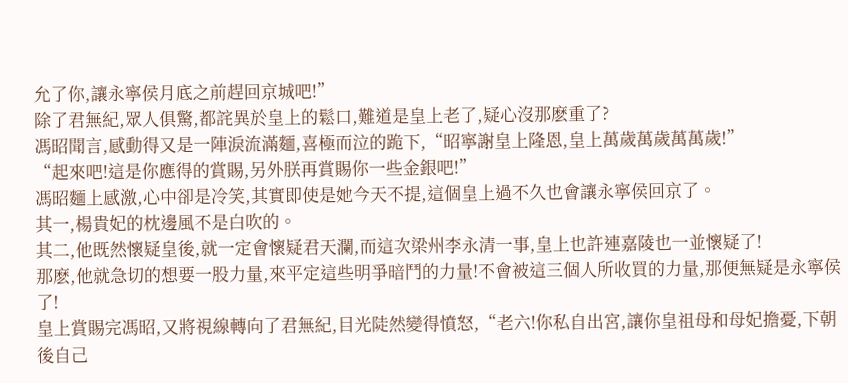允了你,讓永寧侯月底之前趕回京城吧!”
除了君無紀,眾人俱驚,都詫異於皇上的鬆口,難道是皇上老了,疑心沒那麽重了?
馮昭聞言,感動得又是一陣淚流滿麵,喜極而泣的跪下,“昭寧謝皇上隆恩,皇上萬歲萬歲萬萬歲!”
“起來吧!這是你應得的賞賜,另外朕再賞賜你一些金銀吧!”
馮昭麵上感激,心中卻是冷笑,其實即使是她今天不提,這個皇上過不久也會讓永寧侯回京了。
其一,楊貴妃的枕邊風不是白吹的。
其二,他既然懷疑皇後,就一定會懷疑君天瀾,而這次梁州李永清一事,皇上也許連嘉陵也一並懷疑了!
那麽,他就急切的想要一股力量,來平定這些明爭暗鬥的力量!不會被這三個人所收買的力量,那便無疑是永寧侯了!
皇上賞賜完馮昭,又將視線轉向了君無紀,目光陡然變得憤怒,“老六!你私自出宮,讓你皇祖母和母妃擔憂,下朝後自己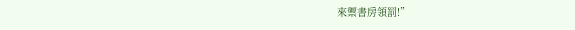來禦書房領罰!”